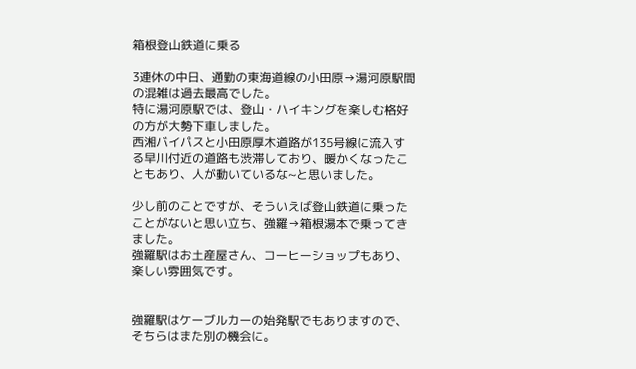箱根登山鉄道に乗る

3連休の中日、通勤の東海道線の小田原→湯河原駅間の混雑は過去最高でした。
特に湯河原駅では、登山・ハイキングを楽しむ格好の方が大勢下車しました。
西湘バイパスと小田原厚木道路が135号線に流入する早川付近の道路も渋滞しており、暖かくなったこともあり、人が動いているな~と思いました。

少し前のことですが、そういえば登山鉄道に乗ったことがないと思い立ち、強羅→箱根湯本で乗ってきました。
強羅駅はお土産屋さん、コーヒーショップもあり、楽しい雰囲気です。


強羅駅はケーブルカーの始発駅でもありますので、そちらはまた別の機会に。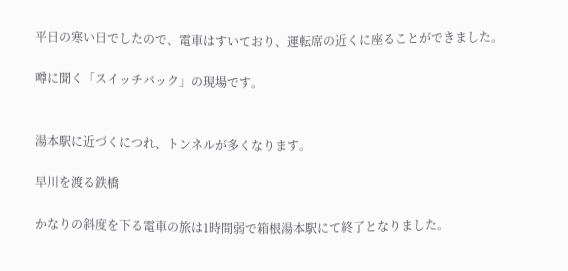平日の寒い日でしたので、電車はすいており、運転席の近くに座ることができました。

噂に聞く「スイッチバック」の現場です。


湯本駅に近づくにつれ、トンネルが多くなります。

早川を渡る鉄橋

かなりの斜度を下る電車の旅は1時間弱で箱根湯本駅にて終了となりました。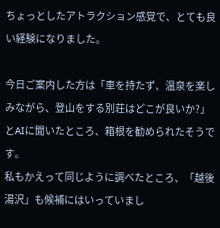ちょっとしたアトラクション感覚で、とても良い経験になりました。

今日ご案内した方は「車を持たず、温泉を楽しみながら、登山をする別荘はどこが良いか?」とAIに聞いたところ、箱根を勧められたそうです。
私もかえって同じように調べたところ、「越後湯沢」も候補にはいっていまし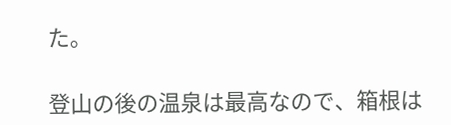た。

登山の後の温泉は最高なので、箱根は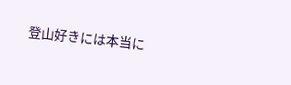登山好きには本当に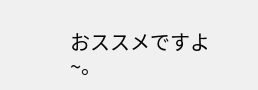おススメですよ~。